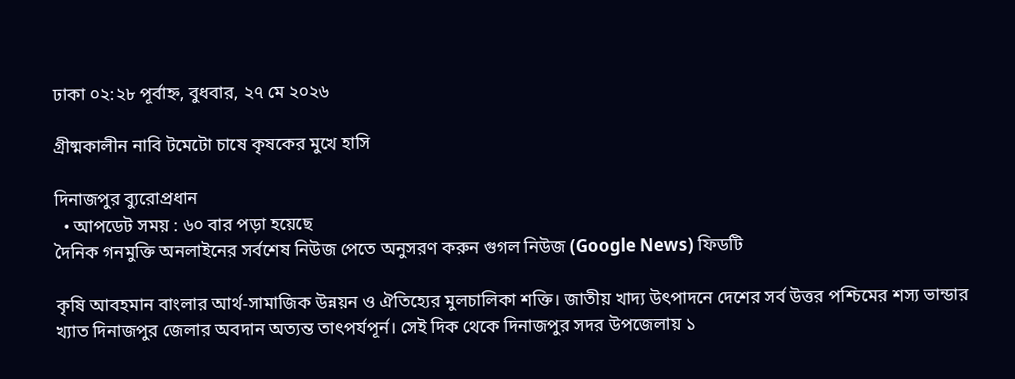ঢাকা ০২:২৮ পূর্বাহ্ন, বুধবার, ২৭ মে ২০২৬

গ্রীষ্মকালীন নাবি টমেটো চাষে কৃষকের মুখে হাসি

দিনাজপুর ব্যুরোপ্রধান
  • আপডেট সময় : ৬০ বার পড়া হয়েছে
দৈনিক গনমুক্তি অনলাইনের সর্বশেষ নিউজ পেতে অনুসরণ করুন গুগল নিউজ (Google News) ফিডটি

কৃষি আবহমান বাংলার আর্থ-সামাজিক উন্নয়ন ও ঐতিহ্যের মুলচালিকা শক্তি। জাতীয় খাদ্য উৎপাদনে দেশের সর্ব উত্তর পশ্চিমের শস্য ভান্ডার খ্যাত দিনাজপুর জেলার অবদান অত্যন্ত তাৎপর্যপূর্ন। সেই দিক থেকে দিনাজপুর সদর উপজেলায় ১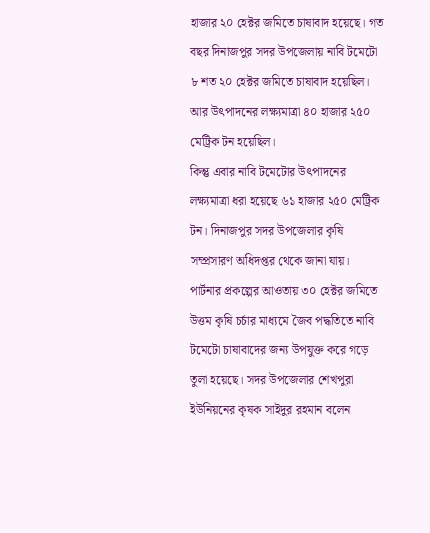হাজার ২০ হেক্টর জমিতে চাষাবাদ হয়েছে। গত বছর দিনাজপুর সদর উপজেলায় নাবি টমেটো ৮ শত ২০ হেক্টর জমিতে চাষাবাদ হয়েছিল। আর উৎপাদনের লক্ষ্যমাত্রা ৪০ হাজার ২৫০ মেট্রিক টন হয়েছিল।
কিন্তু এবার নাবি টমেটোর উৎপাদনের লক্ষ্যমাত্রা ধরা হয়েছে ৬১ হাজার ২৫০ মেট্রিক টন। দিনাজপুর সদর উপজেলার কৃষি সম্প্রসারণ অধিদপ্তর থেকে জানা যায়। পার্টনার প্রকল্পের আওতায় ৩০ হেক্টর জমিতে উত্তম কৃষি চর্চার মাধ্যমে জৈব পদ্ধতিতে নাবি টমেটো চাষাবাদের জন্য উপযুক্ত করে গড়ে তুলা হয়েছে। সদর উপজেলার শেখপুরা ইউনিয়নের কৃষক সাইদুর রহমান বলেন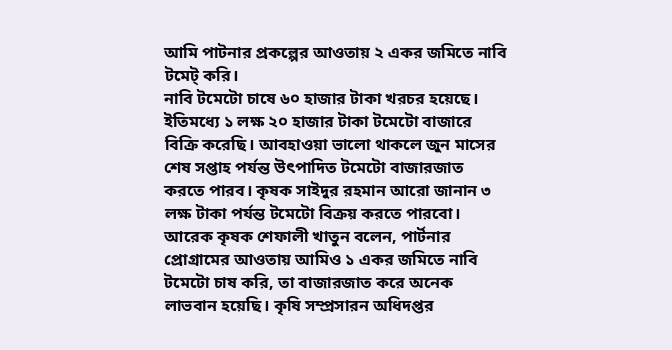আমি পাটনার প্রকল্পের আওতায় ২ একর জমিতে নাবি টমেট্ করি।
নাবি টমেটো চাষে ৬০ হাজার টাকা খরচর হয়েছে। ইতিমধ্যে ১ লক্ষ ২০ হাজার টাকা টমেটো বাজারে বিক্রি করেছি। আবহাওয়া ভালো থাকলে জুন মাসের শেষ সপ্তাহ পর্যন্ত উৎপাদিত টমেটো বাজারজাত করতে পারব। কৃষক সাইদুর রহমান আরো জানান ৩ লক্ষ টাকা পর্যন্ত টমেটো বিক্রয় করতে পারবো। আরেক কৃষক শেফালী খাতুন বলেন, পার্টনার প্রোগ্রামের আওতায় আমিও ১ একর জমিতে নাবি টমেটো চাষ করি, তা বাজারজাত করে অনেক লাভবান হয়েছি। কৃষি সম্প্রসারন অধিদপ্তর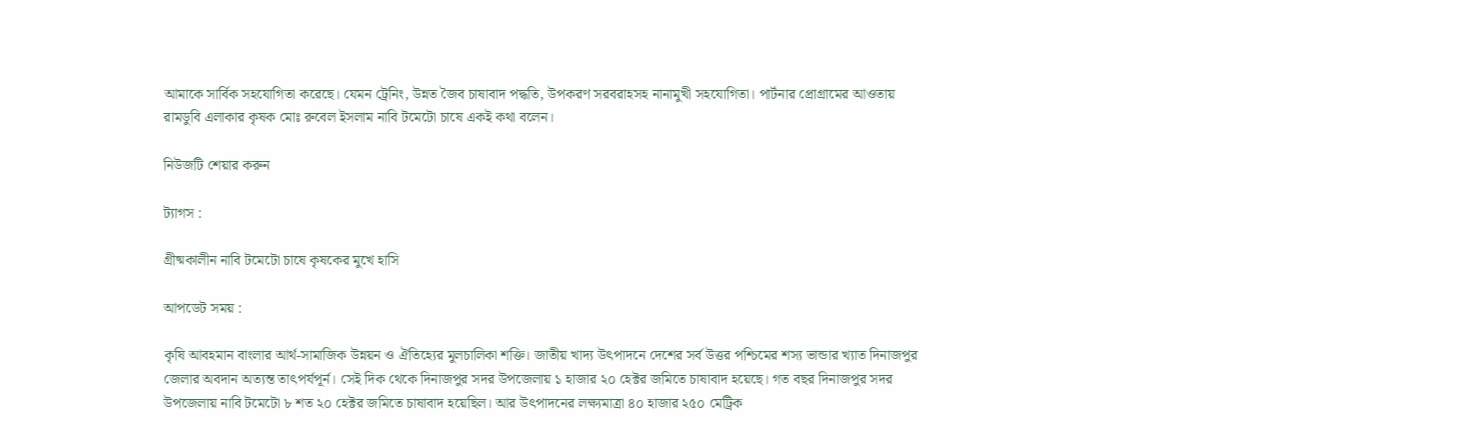আমাকে সার্বিক সহযোগিতা করেছে। যেমন ট্রেনিং, উন্নত জৈব চাষাবাদ পদ্ধতি, উপকরণ সরবরাহসহ নানামুখী সহযোগিতা। পার্টনার প্রোগ্রামের আওতায় রামডুবি এলাকার কৃষক মোঃ রুবেল ইসলাম নাবি টমেটো চাষে একই কথা বলেন।

নিউজটি শেয়ার করুন

ট্যাগস :

গ্রীষ্মকালীন নাবি টমেটো চাষে কৃষকের মুখে হাসি

আপডেট সময় :

কৃষি আবহমান বাংলার আর্থ-সামাজিক উন্নয়ন ও ঐতিহ্যের মুলচালিকা শক্তি। জাতীয় খাদ্য উৎপাদনে দেশের সর্ব উত্তর পশ্চিমের শস্য ভান্ডার খ্যাত দিনাজপুর জেলার অবদান অত্যন্ত তাৎপর্যপূর্ন। সেই দিক থেকে দিনাজপুর সদর উপজেলায় ১ হাজার ২০ হেক্টর জমিতে চাষাবাদ হয়েছে। গত বছর দিনাজপুর সদর উপজেলায় নাবি টমেটো ৮ শত ২০ হেক্টর জমিতে চাষাবাদ হয়েছিল। আর উৎপাদনের লক্ষ্যমাত্রা ৪০ হাজার ২৫০ মেট্রিক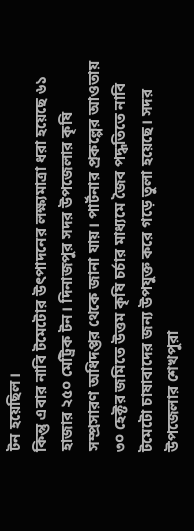টন হয়েছিল।
কিন্তু এবার নাবি টমেটোর উৎপাদনের লক্ষ্যমাত্রা ধরা হয়েছে ৬১ হাজার ২৫০ মেট্রিক টন। দিনাজপুর সদর উপজেলার কৃষি সম্প্রসারণ অধিদপ্তর থেকে জানা যায়। পার্টনার প্রকল্পের আওতায় ৩০ হেক্টর জমিতে উত্তম কৃষি চর্চার মাধ্যমে জৈব পদ্ধতিতে নাবি টমেটো চাষাবাদের জন্য উপযুক্ত করে গড়ে তুলা হয়েছে। সদর উপজেলার শেখপুরা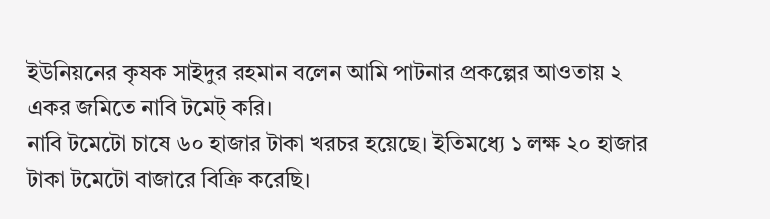ইউনিয়নের কৃষক সাইদুর রহমান বলেন আমি পাটনার প্রকল্পের আওতায় ২ একর জমিতে নাবি টমেট্ করি।
নাবি টমেটো চাষে ৬০ হাজার টাকা খরচর হয়েছে। ইতিমধ্যে ১ লক্ষ ২০ হাজার টাকা টমেটো বাজারে বিক্রি করেছি।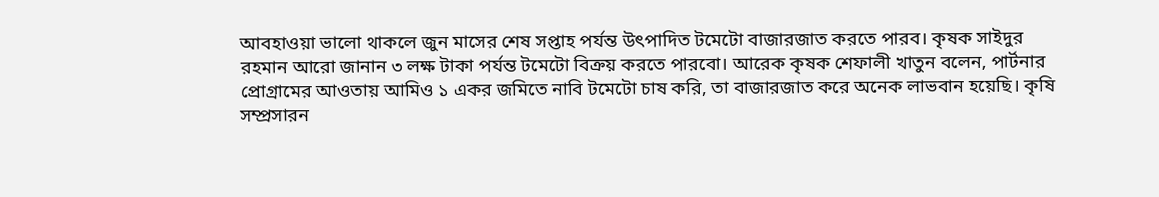আবহাওয়া ভালো থাকলে জুন মাসের শেষ সপ্তাহ পর্যন্ত উৎপাদিত টমেটো বাজারজাত করতে পারব। কৃষক সাইদুর রহমান আরো জানান ৩ লক্ষ টাকা পর্যন্ত টমেটো বিক্রয় করতে পারবো। আরেক কৃষক শেফালী খাতুন বলেন, পার্টনার প্রোগ্রামের আওতায় আমিও ১ একর জমিতে নাবি টমেটো চাষ করি, তা বাজারজাত করে অনেক লাভবান হয়েছি। কৃষি সম্প্রসারন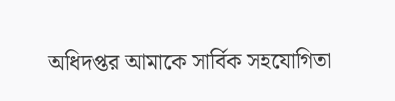অধিদপ্তর আমাকে সার্বিক সহযোগিতা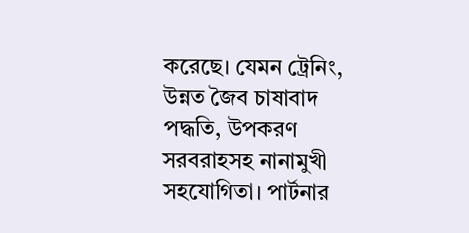করেছে। যেমন ট্রেনিং, উন্নত জৈব চাষাবাদ পদ্ধতি, উপকরণ সরবরাহসহ নানামুখী সহযোগিতা। পার্টনার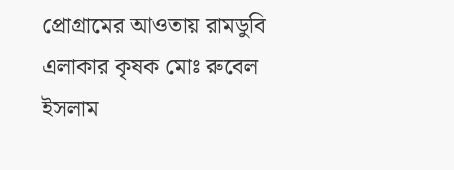প্রোগ্রামের আওতায় রামডুবি এলাকার কৃষক মোঃ রুবেল ইসলাম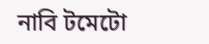নাবি টমেটো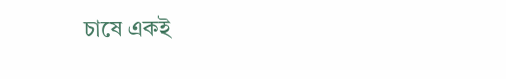চাষে একই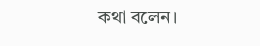কথা বলেন।